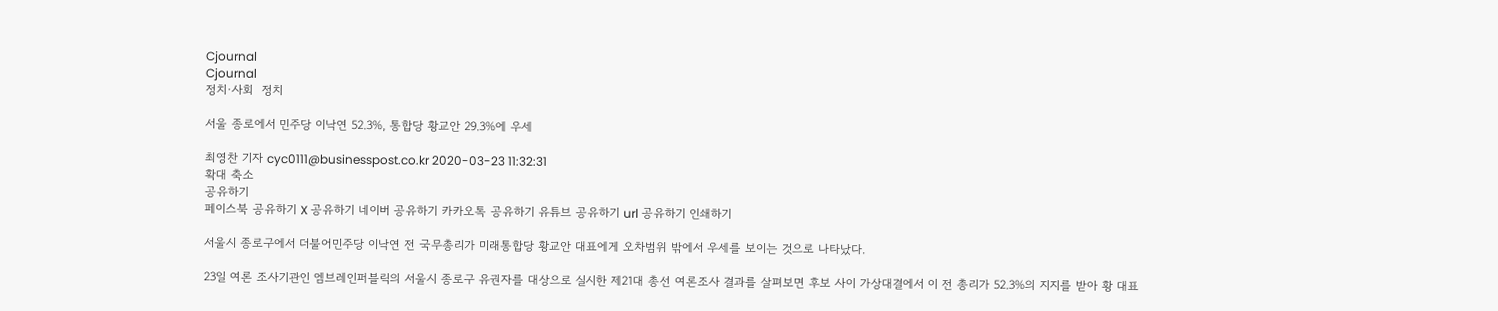Cjournal
Cjournal
정치·사회  정치

서울 종로에서 민주당 이낙연 52.3%, 통합당 황교안 29.3%에 우세

최영찬 기자 cyc0111@businesspost.co.kr 2020-03-23 11:32:31
확대 축소
공유하기
페이스북 공유하기 X 공유하기 네이버 공유하기 카카오톡 공유하기 유튜브 공유하기 url 공유하기 인쇄하기

서울시 종로구에서 더불어민주당 이낙연 전 국무총리가 미래통합당 황교안 대표에게 오차범위 밖에서 우세를 보이는 것으로 나타났다.

23일 여론 조사기관인 엠브레인퍼블릭의 서울시 종로구 유권자를 대상으로 실시한 제21대 총선 여론조사 결과를 살펴보면 후보 사이 가상대결에서 이 전 총리가 52.3%의 지지를 받아 황 대표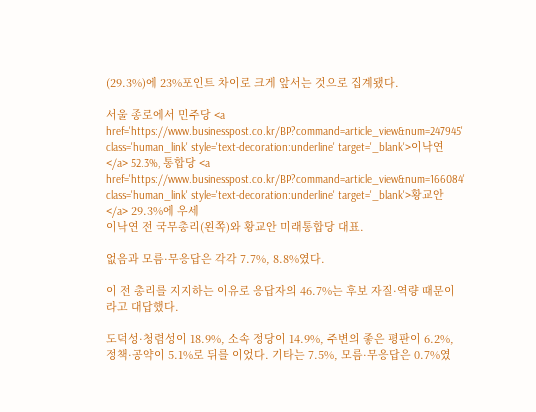(29.3%)에 23%포인트 차이로 크게 앞서는 것으로 집계됐다.

서울 종로에서 민주당 <a href='https://www.businesspost.co.kr/BP?command=article_view&num=247945' class='human_link' style='text-decoration:underline' target='_blank'>이낙연</a> 52.3%, 통합당 <a href='https://www.businesspost.co.kr/BP?command=article_view&num=166084' class='human_link' style='text-decoration:underline' target='_blank'>황교안</a> 29.3%에 우세
이낙연 전 국무총리(왼쪽)와 황교안 미래통합당 대표.

없음과 모름·무응답은 각각 7.7%, 8.8%였다.

이 전 총리를 지지하는 이유로 응답자의 46.7%는 후보 자질·역량 때문이라고 대답했다.

도덕성·청렴성이 18.9%, 소속 정당이 14.9%, 주변의 좋은 평판이 6.2%, 정책·공약이 5.1%로 뒤를 이었다. 기타는 7.5%, 모름·무응답은 0.7%였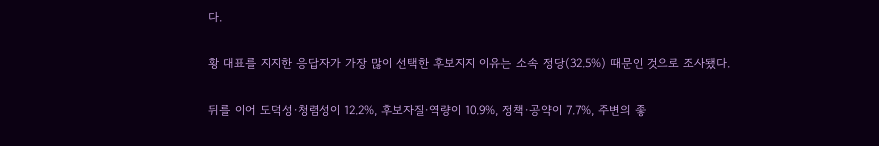다.

황 대표를 지지한 응답자가 가장 많이 선택한 후보지지 이유는 소속 정당(32.5%) 때문인 것으로 조사됐다.

뒤를 이어 도덕성·청렴성이 12.2%, 후보자질·역량이 10.9%, 정책·공약이 7.7%, 주변의 좋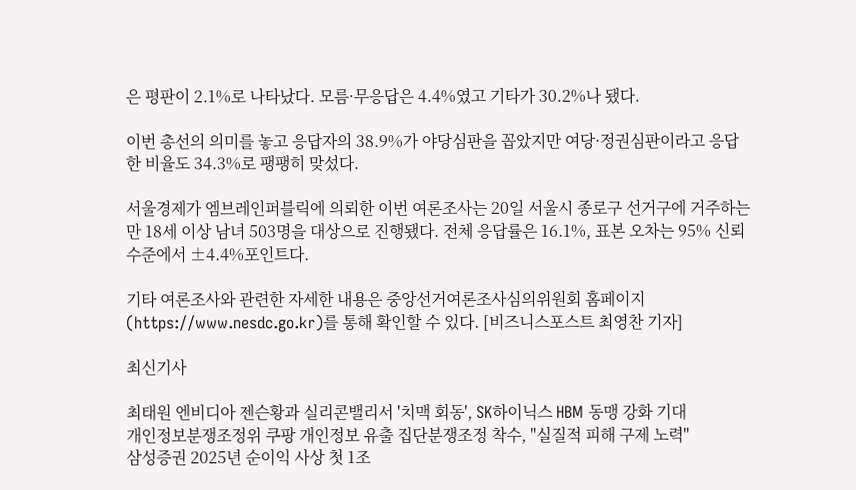은 평판이 2.1%로 나타났다. 모름·무응답은 4.4%였고 기타가 30.2%나 됐다.

이번 총선의 의미를 놓고 응답자의 38.9%가 야당심판을 꼽았지만 여당·정권심판이라고 응답한 비율도 34.3%로 팽팽히 맞섰다.

서울경제가 엠브레인퍼블릭에 의뢰한 이번 여론조사는 20일 서울시 종로구 선거구에 거주하는 만 18세 이상 남녀 503명을 대상으로 진행됐다. 전체 응답률은 16.1%, 표본 오차는 95% 신뢰 수준에서 ±4.4%포인트다.

기타 여론조사와 관련한 자세한 내용은 중앙선거여론조사심의위원회 홈페이지(https://www.nesdc.go.kr)를 통해 확인할 수 있다. [비즈니스포스트 최영찬 기자]

최신기사

최태원 엔비디아 젠슨황과 실리콘밸리서 '치맥 회동', SK하이닉스 HBM 동맹 강화 기대
개인정보분쟁조정위 쿠팡 개인정보 유출 집단분쟁조정 착수, "실질적 피해 구제 노력"
삼성증권 2025년 순이익 사상 첫 1조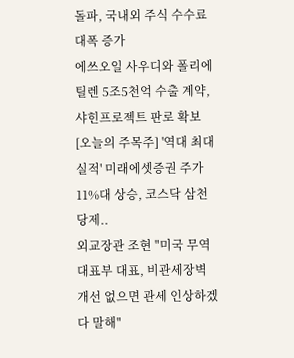돌파, 국내외 주식 수수료 대폭 증가
에쓰오일 사우디와 폴리에틸렌 5조5천억 수출 계약, 샤힌프로젝트 판로 확보
[오늘의 주목주] '역대 최대 실적' 미래에셋증권 주가 11%대 상승, 코스닥 삼천당제..
외교장관 조현 "미국 무역대표부 대표, 비관세장벽 개선 없으면 관세 인상하겠다 말해"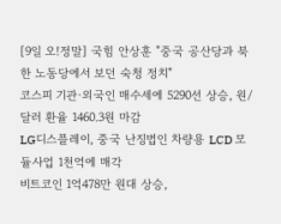[9일 오!정말] 국힘 안상훈 "중국 공산당과 북한 노동당에서 보던 숙청 정치"
코스피 기관·외국인 매수세에 5290선 상승, 원/달러 환율 1460.3원 마감
LG디스플레이, 중국 난징법인 차량용 LCD 모듈사업 1천억에 매각
비트코인 1억478만 원대 상승,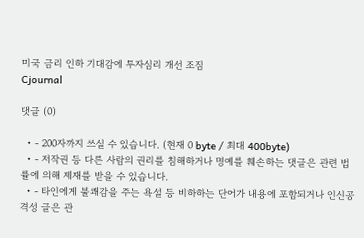미국 금리 인하 기대감에 투자심리 개선 조짐
Cjournal

댓글 (0)

  • - 200자까지 쓰실 수 있습니다. (현재 0 byte / 최대 400byte)
  • - 저작권 등 다른 사람의 권리를 침해하거나 명예를 훼손하는 댓글은 관련 법률에 의해 제재를 받을 수 있습니다.
  • - 타인에게 불쾌감을 주는 욕설 등 비하하는 단어가 내용에 포함되거나 인신공격성 글은 관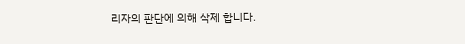리자의 판단에 의해 삭제 합니다.